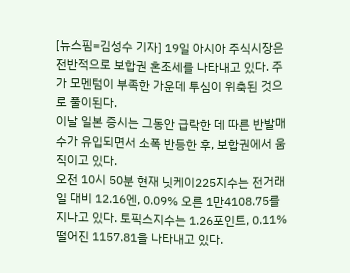[뉴스핌=김성수 기자] 19일 아시아 주식시장은 전반적으로 보합권 혼조세를 나타내고 있다. 주가 모멘텀이 부족한 가운데 투심이 위축된 것으로 풀이된다.
이날 일본 증시는 그동안 급락한 데 따른 반발매수가 유입되면서 소폭 반등한 후, 보합권에서 움직이고 있다.
오전 10시 50분 현재 닛케이225지수는 전거래일 대비 12.16엔, 0.09% 오른 1만4108.75를 지나고 있다. 토픽스지수는 1.26포인트, 0.11% 떨어진 1157.81을 나타내고 있다.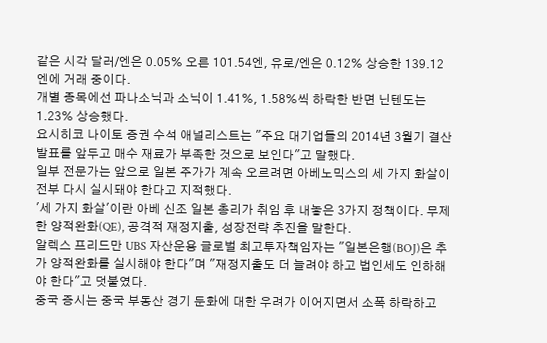같은 시각 달러/엔은 0.05% 오른 101.54엔, 유로/엔은 0.12% 상승한 139.12엔에 거래 중이다.
개별 종목에선 파나소닉과 소닉이 1.41%, 1.58%씩 하락한 반면 닌텐도는 1.23% 상승했다.
요시히코 나이토 증권 수석 애널리스트는 "주요 대기업들의 2014년 3월기 결산 발표를 앞두고 매수 재료가 부족한 것으로 보인다"고 말했다.
일부 전문가는 앞으로 일본 주가가 계속 오르려면 아베노믹스의 세 가지 화살이 전부 다시 실시돼야 한다고 지적했다.
'세 가지 화살'이란 아베 신조 일본 총리가 취임 후 내놓은 3가지 정책이다. 무제한 양적완화(QE), 공격적 재정지출, 성장전략 추진을 말한다.
알렉스 프리드만 UBS 자산운용 글로벌 최고투자책임자는 "일본은행(BOJ)은 추가 양적완화를 실시해야 한다"며 "재정지출도 더 늘려야 하고 법인세도 인하해야 한다"고 덧붙였다.
중국 증시는 중국 부동산 경기 둔화에 대한 우려가 이어지면서 소폭 하락하고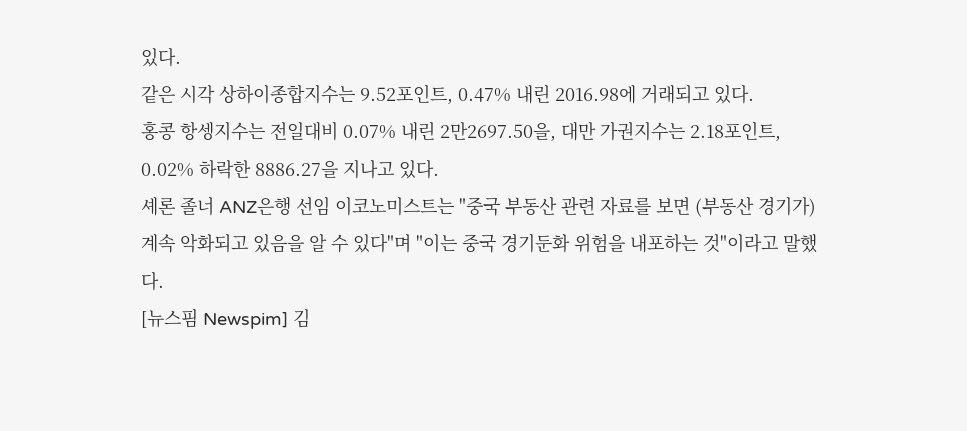있다.
같은 시각 상하이종합지수는 9.52포인트, 0.47% 내린 2016.98에 거래되고 있다.
홍콩 항셍지수는 전일대비 0.07% 내린 2만2697.50을, 대만 가권지수는 2.18포인트, 0.02% 하락한 8886.27을 지나고 있다.
셰론 졸너 ANZ은행 선임 이코노미스트는 "중국 부동산 관련 자료를 보면 (부동산 경기가) 계속 악화되고 있음을 알 수 있다"며 "이는 중국 경기둔화 위험을 내포하는 것"이라고 말했다.
[뉴스핌 Newspim] 김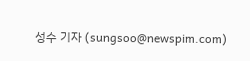성수 기자 (sungsoo@newspim.com)